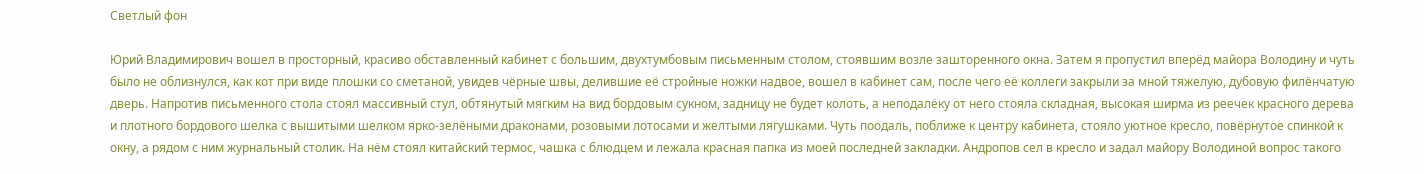Светлый фон

Юрий Владимирович вошел в просторный, красиво обставленный кабинет с большим, двухтумбовым письменным столом, стоявшим возле зашторенного окна. Затем я пропустил вперёд майора Володину и чуть было не облизнулся, как кот при виде плошки со сметаной, увидев чёрные швы, делившие её стройные ножки надвое, вошел в кабинет сам, после чего её коллеги закрыли за мной тяжелую, дубовую филёнчатую дверь. Напротив письменного стола стоял массивный стул, обтянутый мягким на вид бордовым сукном, задницу не будет колоть, а неподалёку от него стояла складная, высокая ширма из реечек красного дерева и плотного бордового шелка с вышитыми шелком ярко-зелёными драконами, розовыми лотосами и желтыми лягушками. Чуть поодаль, поближе к центру кабинета, стояло уютное кресло, повёрнутое спинкой к окну, а рядом с ним журнальный столик. На нём стоял китайский термос, чашка с блюдцем и лежала красная папка из моей последней закладки. Андропов сел в кресло и задал майору Володиной вопрос такого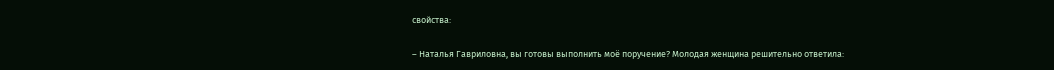свойства:

– Наталья Гавриловна, вы готовы выполнить моё поручение? Молодая женщина решительно ответила: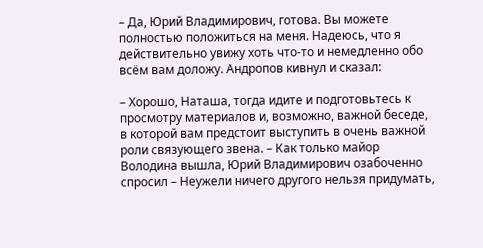– Да, Юрий Владимирович, готова. Вы можете полностью положиться на меня. Надеюсь, что я действительно увижу хоть что-то и немедленно обо всём вам доложу. Андропов кивнул и сказал:

– Хорошо, Наташа, тогда идите и подготовьтесь к просмотру материалов и, возможно, важной беседе, в которой вам предстоит выступить в очень важной роли связующего звена. – Как только майор Володина вышла, Юрий Владимирович озабоченно спросил – Неужели ничего другого нельзя придумать,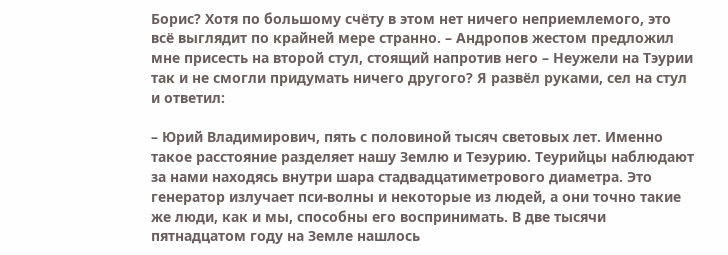Борис? Хотя по большому счёту в этом нет ничего неприемлемого, это всё выглядит по крайней мере странно. – Андропов жестом предложил мне присесть на второй стул, стоящий напротив него – Неужели на Тэурии так и не смогли придумать ничего другого? Я развёл руками, сел на стул и ответил:

– Юрий Владимирович, пять с половиной тысяч световых лет. Именно такое расстояние разделяет нашу Землю и Теэурию. Теурийцы наблюдают за нами находясь внутри шара стадвадцатиметрового диаметра. Это генератор излучает пси-волны и некоторые из людей, а они точно такие же люди, как и мы, способны его воспринимать. В две тысячи пятнадцатом году на Земле нашлось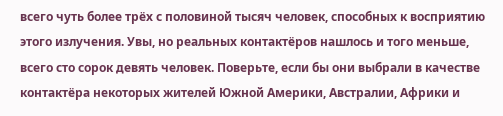всего чуть более трёх с половиной тысяч человек, способных к восприятию этого излучения. Увы, но реальных контактёров нашлось и того меньше, всего сто сорок девять человек. Поверьте, если бы они выбрали в качестве контактёра некоторых жителей Южной Америки, Австралии, Африки и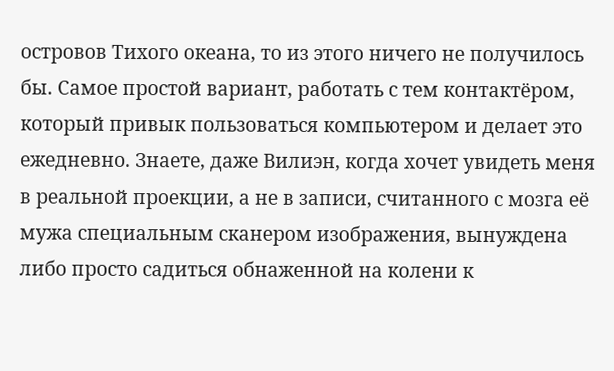островов Тихого океана, то из этого ничего не получилось бы. Самое простой вариант, работать с тем контактёром, который привык пользоваться компьютером и делает это ежедневно. Знаете, даже Вилиэн, когда хочет увидеть меня в реальной проекции, а не в записи, считанного с мозга её мужа специальным сканером изображения, вынуждена либо просто садиться обнаженной на колени к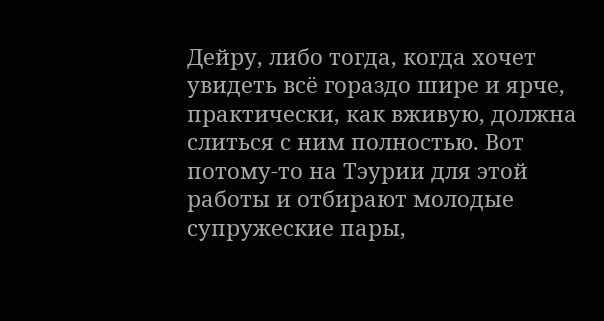Дейру, либо тогда, когда хочет увидеть всё гораздо шире и ярче, практически, как вживую, должна слиться с ним полностью. Вот потому-то на Тэурии для этой работы и отбирают молодые супружеские пары,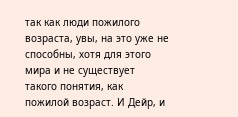так как люди пожилого возраста, увы, на это уже не способны, хотя для этого мира и не существует такого понятия, как пожилой возраст. И Дейр, и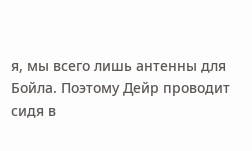я, мы всего лишь антенны для Бойла. Поэтому Дейр проводит сидя в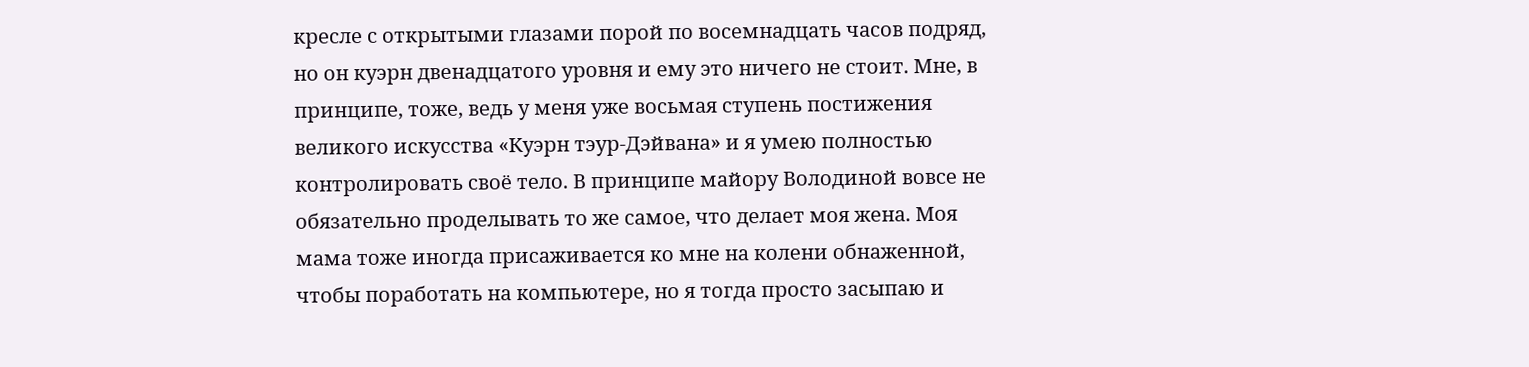кресле с открытыми глазами порой по восемнадцать часов подряд, но он куэрн двенадцатого уровня и ему это ничего не стоит. Мне, в принципе, тоже, ведь у меня уже восьмая ступень постижения великого искусства «Куэрн тэур-Дэйвана» и я умею полностью контролировать своё тело. В принципе майору Володиной вовсе не обязательно проделывать то же самое, что делает моя жена. Моя мама тоже иногда присаживается ко мне на колени обнаженной, чтобы поработать на компьютере, но я тогда просто засыпаю и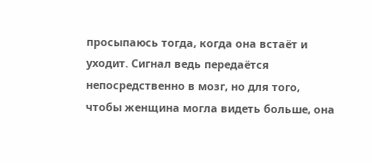просыпаюсь тогда, когда она встаёт и уходит. Сигнал ведь передаётся непосредственно в мозг, но для того, чтобы женщина могла видеть больше, она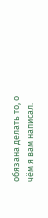обязана делать то, о чём я вам написал.